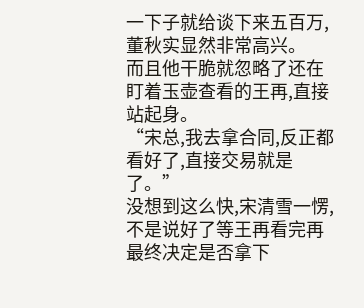一下子就给谈下来五百万,董秋实显然非常高兴。
而且他干脆就忽略了还在盯着玉壶查看的王再,直接站起身。
“宋总,我去拿合同,反正都看好了,直接交易就是了。”
没想到这么快,宋清雪一愣,不是说好了等王再看完再最终决定是否拿下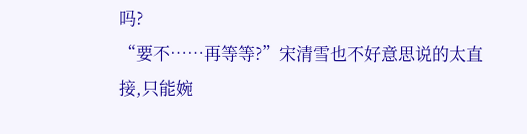吗?
“要不……再等等?”宋清雪也不好意思说的太直接,只能婉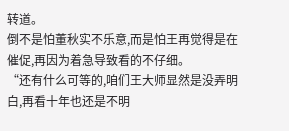转道。
倒不是怕董秋实不乐意,而是怕王再觉得是在催促,再因为着急导致看的不仔细。
“还有什么可等的,咱们王大师显然是没弄明白,再看十年也还是不明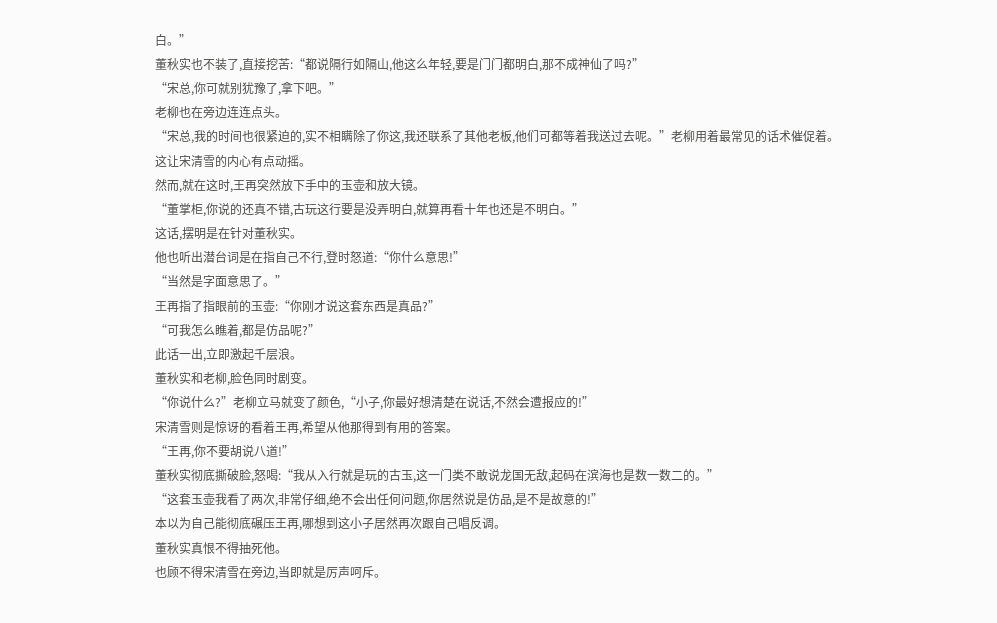白。”
董秋实也不装了,直接挖苦:“都说隔行如隔山,他这么年轻,要是门门都明白,那不成神仙了吗?”
“宋总,你可就别犹豫了,拿下吧。”
老柳也在旁边连连点头。
“宋总,我的时间也很紧迫的,实不相瞒除了你这,我还联系了其他老板,他们可都等着我送过去呢。”老柳用着最常见的话术催促着。
这让宋清雪的内心有点动摇。
然而,就在这时,王再突然放下手中的玉壶和放大镜。
“董掌柜,你说的还真不错,古玩这行要是没弄明白,就算再看十年也还是不明白。”
这话,摆明是在针对董秋实。
他也听出潜台词是在指自己不行,登时怒道:“你什么意思!”
“当然是字面意思了。”
王再指了指眼前的玉壶:“你刚才说这套东西是真品?”
“可我怎么瞧着,都是仿品呢?”
此话一出,立即激起千层浪。
董秋实和老柳,脸色同时剧变。
“你说什么?”老柳立马就变了颜色,“小子,你最好想清楚在说话,不然会遭报应的!”
宋清雪则是惊讶的看着王再,希望从他那得到有用的答案。
“王再,你不要胡说八道!”
董秋实彻底撕破脸,怒喝:“我从入行就是玩的古玉,这一门类不敢说龙国无敌,起码在滨海也是数一数二的。”
“这套玉壶我看了两次,非常仔细,绝不会出任何问题,你居然说是仿品,是不是故意的!”
本以为自己能彻底碾压王再,哪想到这小子居然再次跟自己唱反调。
董秋实真恨不得抽死他。
也顾不得宋清雪在旁边,当即就是厉声呵斥。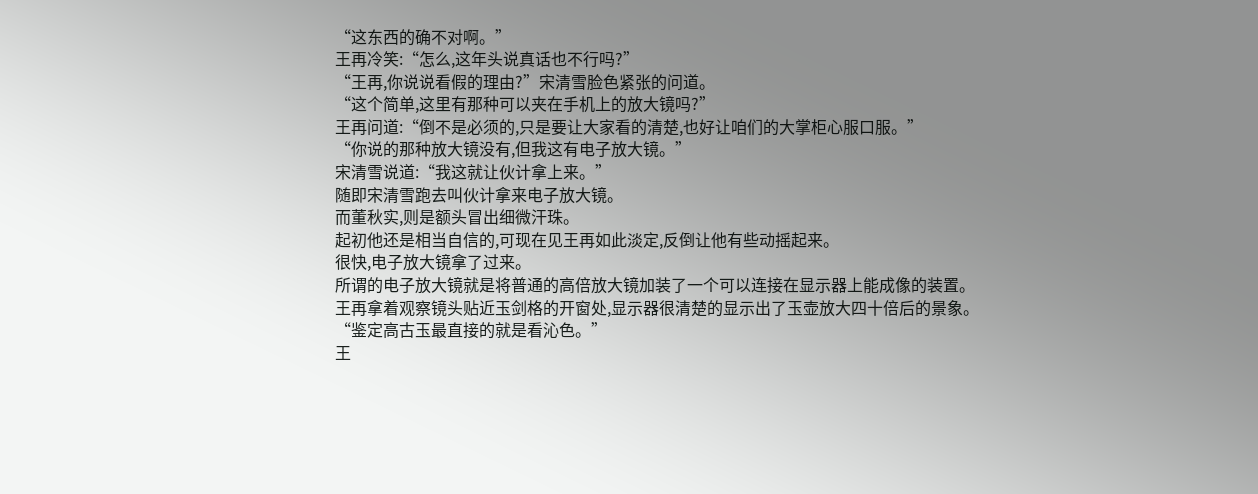“这东西的确不对啊。”
王再冷笑:“怎么,这年头说真话也不行吗?”
“王再,你说说看假的理由?”宋清雪脸色紧张的问道。
“这个简单,这里有那种可以夹在手机上的放大镜吗?”
王再问道:“倒不是必须的,只是要让大家看的清楚,也好让咱们的大掌柜心服口服。”
“你说的那种放大镜没有,但我这有电子放大镜。”
宋清雪说道:“我这就让伙计拿上来。”
随即宋清雪跑去叫伙计拿来电子放大镜。
而董秋实,则是额头冒出细微汗珠。
起初他还是相当自信的,可现在见王再如此淡定,反倒让他有些动摇起来。
很快,电子放大镜拿了过来。
所谓的电子放大镜就是将普通的高倍放大镜加装了一个可以连接在显示器上能成像的装置。
王再拿着观察镜头贴近玉剑格的开窗处,显示器很清楚的显示出了玉壶放大四十倍后的景象。
“鉴定高古玉最直接的就是看沁色。”
王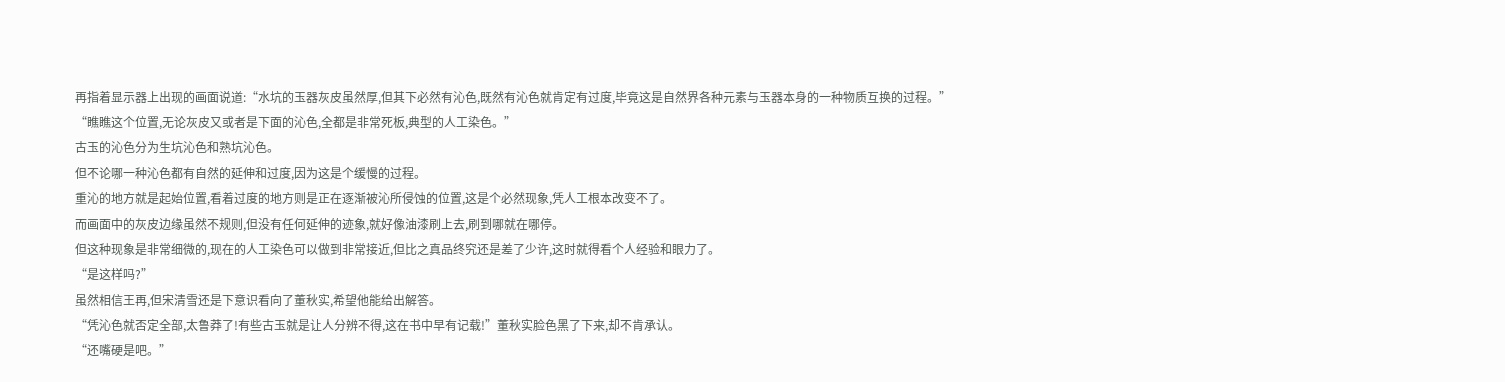再指着显示器上出现的画面说道:“水坑的玉器灰皮虽然厚,但其下必然有沁色,既然有沁色就肯定有过度,毕竟这是自然界各种元素与玉器本身的一种物质互换的过程。”
“瞧瞧这个位置,无论灰皮又或者是下面的沁色,全都是非常死板,典型的人工染色。”
古玉的沁色分为生坑沁色和熟坑沁色。
但不论哪一种沁色都有自然的延伸和过度,因为这是个缓慢的过程。
重沁的地方就是起始位置,看着过度的地方则是正在逐渐被沁所侵蚀的位置,这是个必然现象,凭人工根本改变不了。
而画面中的灰皮边缘虽然不规则,但没有任何延伸的迹象,就好像油漆刷上去,刷到哪就在哪停。
但这种现象是非常细微的,现在的人工染色可以做到非常接近,但比之真品终究还是差了少许,这时就得看个人经验和眼力了。
“是这样吗?”
虽然相信王再,但宋清雪还是下意识看向了董秋实,希望他能给出解答。
“凭沁色就否定全部,太鲁莽了!有些古玉就是让人分辨不得,这在书中早有记载!”董秋实脸色黑了下来,却不肯承认。
“还嘴硬是吧。”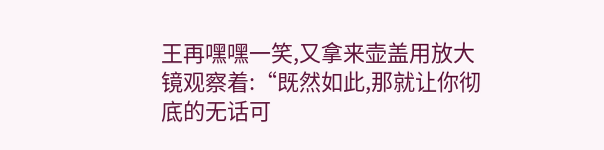王再嘿嘿一笑,又拿来壶盖用放大镜观察着:“既然如此,那就让你彻底的无话可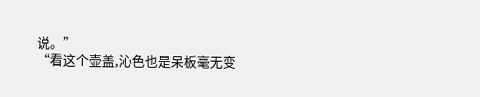说。”
“看这个壶盖,沁色也是呆板毫无变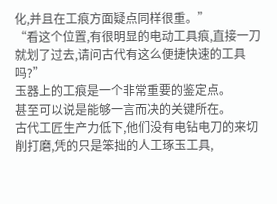化,并且在工痕方面疑点同样很重。”
“看这个位置,有很明显的电动工具痕,直接一刀就划了过去,请问古代有这么便捷快速的工具吗?”
玉器上的工痕是一个非常重要的鉴定点。
甚至可以说是能够一言而决的关键所在。
古代工匠生产力低下,他们没有电钻电刀的来切削打磨,凭的只是笨拙的人工琢玉工具,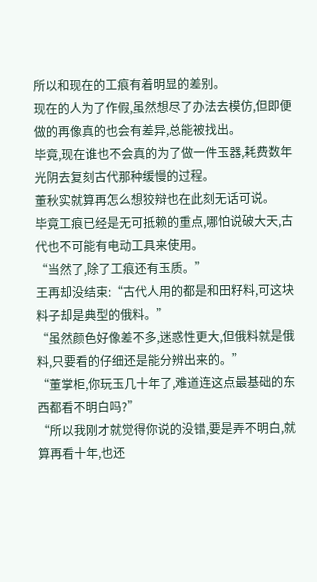所以和现在的工痕有着明显的差别。
现在的人为了作假,虽然想尽了办法去模仿,但即便做的再像真的也会有差异,总能被找出。
毕竟,现在谁也不会真的为了做一件玉器,耗费数年光阴去复刻古代那种缓慢的过程。
董秋实就算再怎么想狡辩也在此刻无话可说。
毕竟工痕已经是无可抵赖的重点,哪怕说破大天,古代也不可能有电动工具来使用。
“当然了,除了工痕还有玉质。”
王再却没结束:“古代人用的都是和田籽料,可这块料子却是典型的俄料。”
“虽然颜色好像差不多,迷惑性更大,但俄料就是俄料,只要看的仔细还是能分辨出来的。”
“董掌柜,你玩玉几十年了,难道连这点最基础的东西都看不明白吗?”
“所以我刚才就觉得你说的没错,要是弄不明白,就算再看十年,也还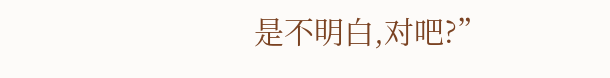是不明白,对吧?”